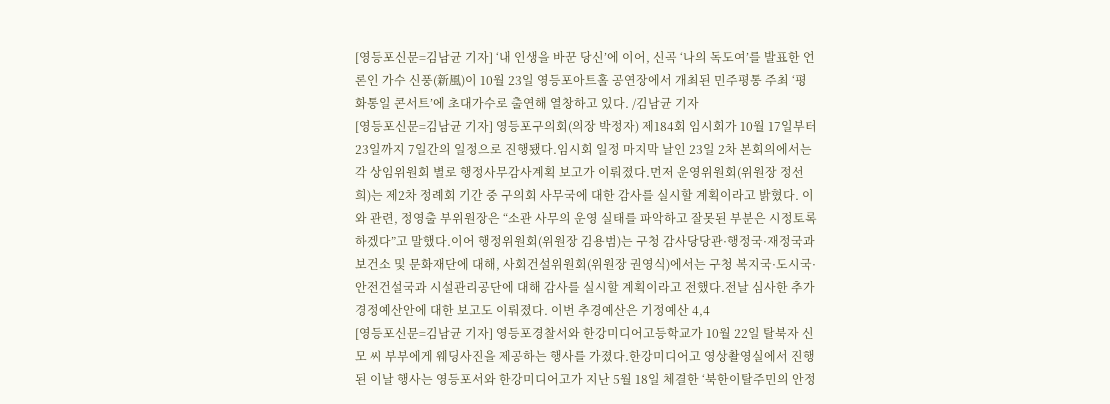[영등포신문=김남균 기자] ‘내 인생을 바꾼 당신’에 이어, 신곡 ‘나의 독도여’를 발표한 언론인 가수 신풍(新風)이 10월 23일 영등포아트홀 공연장에서 개최된 민주평통 주최 ‘평화통일 콘서트’에 초대가수로 출연해 열창하고 있다. /김남균 기자
[영등포신문=김남균 기자] 영등포구의회(의장 박정자) 제184회 임시회가 10월 17일부터 23일까지 7일간의 일정으로 진행됐다.임시회 일정 마지막 날인 23일 2차 본회의에서는 각 상임위원회 별로 행정사무감사계획 보고가 이뤄졌다.먼저 운영위원회(위원장 정선희)는 제2차 정례회 기간 중 구의회 사무국에 대한 감사를 실시할 계획이라고 밝혔다. 이와 관련, 정영출 부위원장은 “소관 사무의 운영 실태를 파악하고 잘못된 부분은 시정토록 하겠다”고 말했다.이어 행정위원회(위원장 김용범)는 구청 감사당당관·행정국·재정국과 보건소 및 문화재단에 대해, 사회건설위원회(위원장 권영식)에서는 구청 복지국·도시국·안전건설국과 시설관리공단에 대해 감사를 실시할 계획이라고 전했다.전날 심사한 추가경정예산안에 대한 보고도 이뤄졌다. 이번 추경예산은 기정예산 4,4
[영등포신문=김남균 기자] 영등포경찰서와 한강미디어고등학교가 10월 22일 탈북자 신모 씨 부부에게 웨딩사진을 제공하는 행사를 가졌다.한강미디어고 영상촬영실에서 진행된 이날 행사는 영등포서와 한강미디어고가 지난 5월 18일 체결한 ‘북한이탈주민의 안정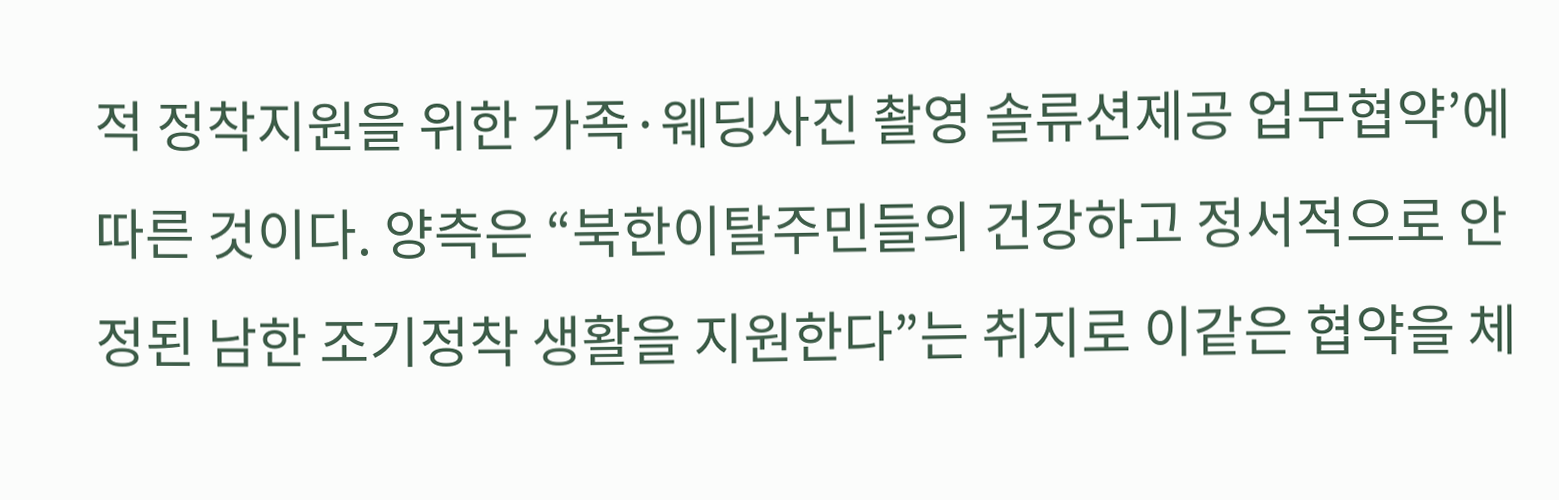적 정착지원을 위한 가족·웨딩사진 촬영 솔류션제공 업무협약’에 따른 것이다. 양측은 “북한이탈주민들의 건강하고 정서적으로 안정된 남한 조기정착 생활을 지원한다”는 취지로 이같은 협약을 체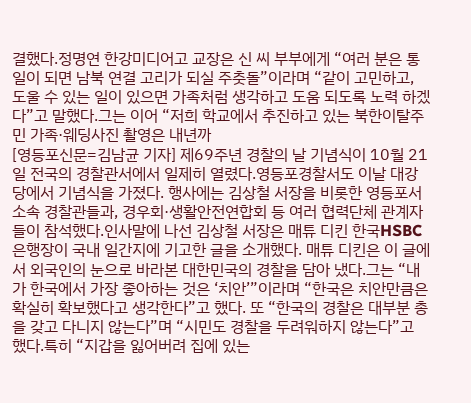결했다.정명연 한강미디어고 교장은 신 씨 부부에게 “여러 분은 통일이 되면 남북 연결 고리가 되실 주춧돌”이라며 “같이 고민하고, 도울 수 있는 일이 있으면 가족처럼 생각하고 도움 되도록 노력 하겠다”고 말했다.그는 이어 “저희 학교에서 추진하고 있는 북한이탈주민 가족·웨딩사진 촬영은 내년까
[영등포신문=김남균 기자] 제69주년 경찰의 날 기념식이 10월 21일 전국의 경찰관서에서 일제히 열렸다.영등포경찰서도 이날 대강당에서 기념식을 가졌다. 행사에는 김상철 서장을 비롯한 영등포서 소속 경찰관들과, 경우회·생활안전연합회 등 여러 협력단체 관계자들이 참석했다.인사말에 나선 김상철 서장은 매튜 디킨 한국HSBC 은행장이 국내 일간지에 기고한 글을 소개했다. 매튜 디킨은 이 글에서 외국인의 눈으로 바라본 대한민국의 경찰을 담아 냈다.그는 “내가 한국에서 가장 좋아하는 것은 ‘치안’”이라며 “한국은 치안만큼은 확실히 확보했다고 생각한다”고 했다. 또 “한국의 경찰은 대부분 총을 갖고 다니지 않는다”며 “시민도 경찰을 두려워하지 않는다”고 했다.특히 “지갑을 잃어버려 집에 있는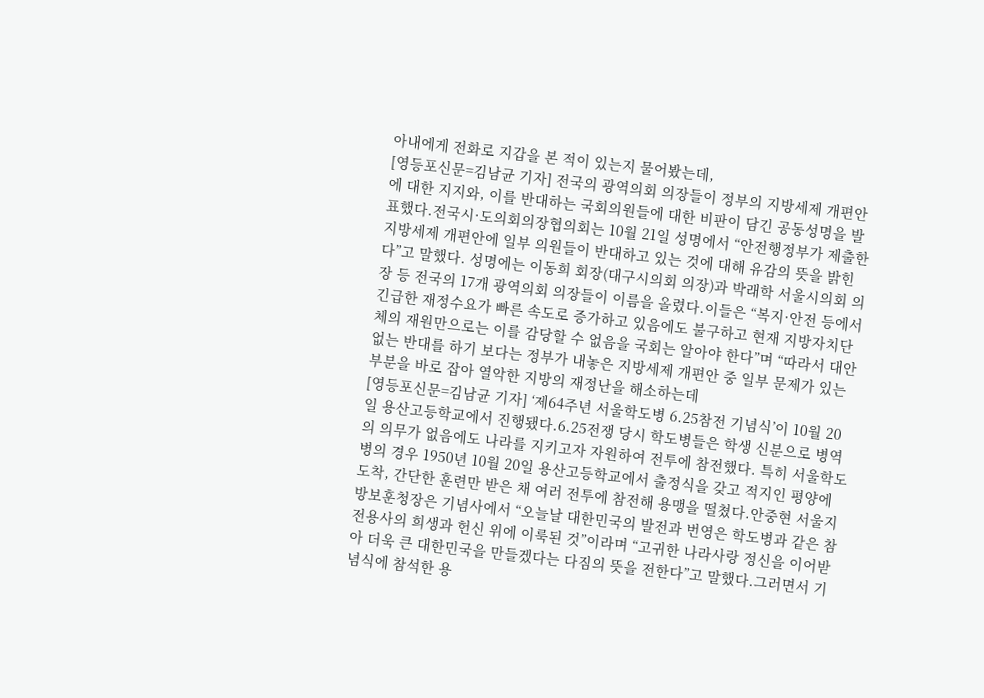아내에게 전화로 지갑을 본 적이 있는지 물어봤는데,
[영등포신문=김남균 기자] 전국의 광역의회 의장들이 정부의 지방세제 개편안에 대한 지지와, 이를 반대하는 국회의원들에 대한 비판이 담긴 공동성명을 발표했다.전국시·도의회의장협의회는 10월 21일 성명에서 “안전행정부가 제출한 지방세제 개편안에 일부 의원들이 반대하고 있는 것에 대해 유감의 뜻을 밝힌다”고 말했다. 성명에는 이동희 회장(대구시의회 의장)과 박래학 서울시의회 의장 등 전국의 17개 광역의회 의장들이 이름을 올렸다.이들은 “복지·안전 등에서 긴급한 재정수요가 빠른 속도로 증가하고 있음에도 불구하고 현재 지방자치단체의 재원만으로는 이를 감당할 수 없음을 국회는 알아야 한다”며 “따라서 대안 없는 반대를 하기 보다는 정부가 내놓은 지방세제 개편안 중 일부 문제가 있는 부분을 바로 잡아 열악한 지방의 재정난을 해소하는데
[영등포신문=김남균 기자] ‘제64주년 서울학도병 6.25참전 기념식’이 10월 20일 용산고등학교에서 진행됐다.6.25전쟁 당시 학도병들은 학생 신분으로 병역의 의무가 없음에도 나라를 지키고자 자원하여 전투에 참전했다. 특히 서울학도병의 경우 1950년 10월 20일 용산고등학교에서 출정식을 갖고 적지인 평양에 도착, 간단한 훈련만 받은 채 여러 전투에 참전해 용맹을 떨쳤다.안중현 서울지방보훈청장은 기념사에서 “오늘날 대한민국의 발전과 번영은 학도병과 같은 참전용사의 희생과 헌신 위에 이룩된 것”이라며 “고귀한 나라사랑 정신을 이어받아 더욱 큰 대한민국을 만들겠다는 다짐의 뜻을 전한다”고 말했다.그러면서 기념식에 참석한 용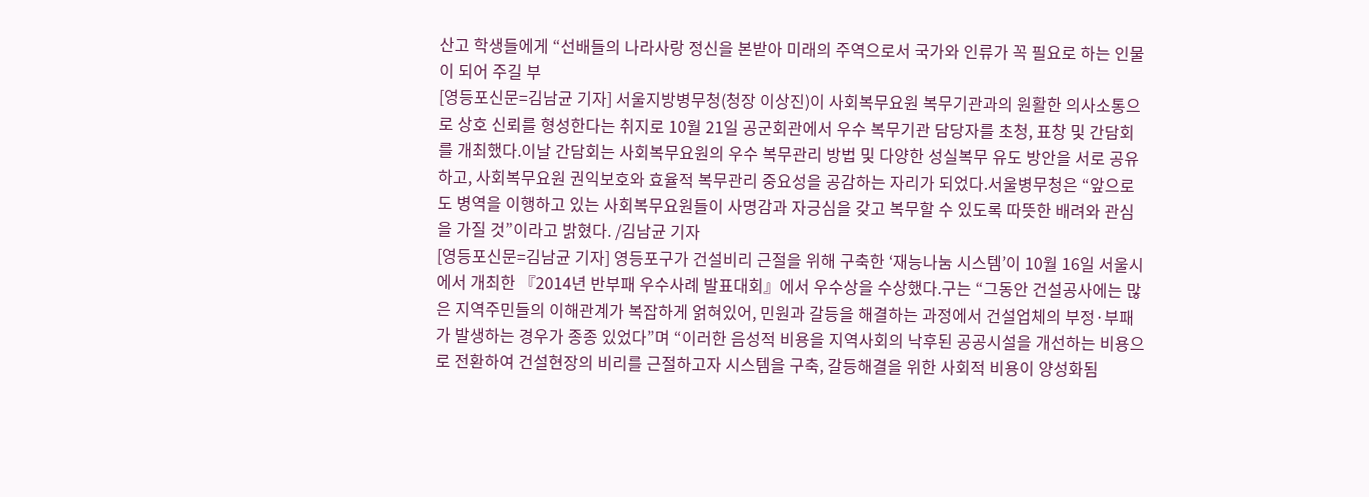산고 학생들에게 “선배들의 나라사랑 정신을 본받아 미래의 주역으로서 국가와 인류가 꼭 필요로 하는 인물이 되어 주길 부
[영등포신문=김남균 기자] 서울지방병무청(청장 이상진)이 사회복무요원 복무기관과의 원활한 의사소통으로 상호 신뢰를 형성한다는 취지로 10월 21일 공군회관에서 우수 복무기관 담당자를 초청, 표창 및 간담회를 개최했다.이날 간담회는 사회복무요원의 우수 복무관리 방법 및 다양한 성실복무 유도 방안을 서로 공유하고, 사회복무요원 권익보호와 효율적 복무관리 중요성을 공감하는 자리가 되었다.서울병무청은 “앞으로도 병역을 이행하고 있는 사회복무요원들이 사명감과 자긍심을 갖고 복무할 수 있도록 따뜻한 배려와 관심을 가질 것”이라고 밝혔다. /김남균 기자
[영등포신문=김남균 기자] 영등포구가 건설비리 근절을 위해 구축한 ‘재능나눔 시스템’이 10월 16일 서울시에서 개최한 『2014년 반부패 우수사례 발표대회』에서 우수상을 수상했다.구는 “그동안 건설공사에는 많은 지역주민들의 이해관계가 복잡하게 얽혀있어, 민원과 갈등을 해결하는 과정에서 건설업체의 부정·부패가 발생하는 경우가 종종 있었다”며 “이러한 음성적 비용을 지역사회의 낙후된 공공시설을 개선하는 비용으로 전환하여 건설현장의 비리를 근절하고자 시스템을 구축, 갈등해결을 위한 사회적 비용이 양성화됨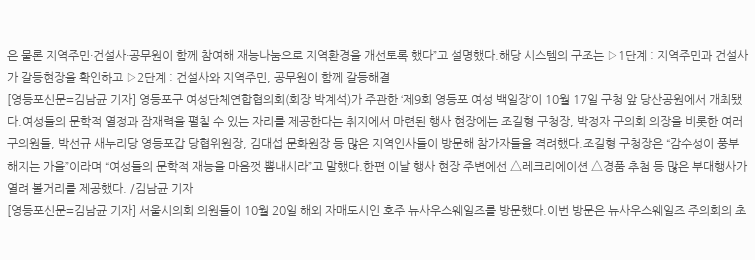은 물론 지역주민·건설사·공무원이 함께 참여해 재능나눔으로 지역환경을 개선토록 했다”고 설명했다.해당 시스템의 구조는 ▷1단계 : 지역주민과 건설사가 갈등현장을 확인하고 ▷2단계 : 건설사와 지역주민, 공무원이 함께 갈등해결
[영등포신문=김남균 기자] 영등포구 여성단체연합협의회(회장 박계석)가 주관한 ‘제9회 영등포 여성 백일장’이 10월 17일 구청 앞 당산공원에서 개최됐다.여성들의 문학적 열정과 잠재력을 펼칠 수 있는 자리를 제공한다는 취지에서 마련된 행사 현장에는 조길형 구청장, 박정자 구의회 의장을 비롯한 여러 구의원들, 박선규 새누리당 영등포갑 당협위원장, 김대섭 문화원장 등 많은 지역인사들이 방문해 참가자들을 격려했다.조길형 구청장은 “감수성이 풍부해지는 가을”이라며 “여성들의 문학적 재능을 마음껏 뽐내시라”고 말했다.한편 이날 행사 현장 주변에선 △레크리에이션 △경품 추첨 등 많은 부대행사가 열려 볼거리를 제공했다. /김남균 기자
[영등포신문=김남균 기자] 서울시의회 의원들이 10월 20일 해외 자매도시인 호주 뉴사우스웨일즈를 방문했다.이번 방문은 뉴사우스웨일즈 주의회의 초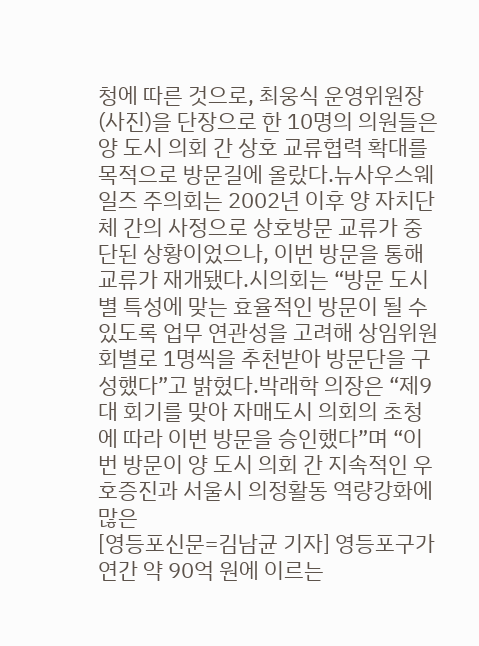청에 따른 것으로, 최웅식 운영위원장(사진)을 단장으로 한 10명의 의원들은 양 도시 의회 간 상호 교류협력 확대를 목적으로 방문길에 올랐다.뉴사우스웨일즈 주의회는 2002년 이후 양 자치단체 간의 사정으로 상호방문 교류가 중단된 상황이었으나, 이번 방문을 통해 교류가 재개됐다.시의회는 “방문 도시별 특성에 맞는 효율적인 방문이 될 수 있도록 업무 연관성을 고려해 상임위원회별로 1명씩을 추천받아 방문단을 구성했다”고 밝혔다.박래학 의장은 “제9대 회기를 맞아 자매도시 의회의 초청에 따라 이번 방문을 승인했다”며 “이번 방문이 양 도시 의회 간 지속적인 우호증진과 서울시 의정활동 역량강화에 많은
[영등포신문=김남균 기자] 영등포구가 연간 약 90억 원에 이르는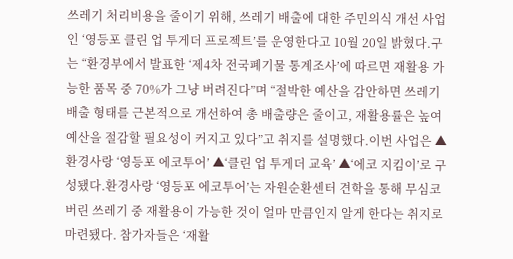쓰레기 처리비용을 줄이기 위해, 쓰레기 배출에 대한 주민의식 개선 사업인 ‘영등포 클린 업 투게더 프로젝트’를 운영한다고 10월 20일 밝혔다.구는 “환경부에서 발표한 ‘제4차 전국폐기물 통계조사’에 따르면 재활용 가능한 품목 중 70%가 그냥 버려진다”며 “절박한 예산을 감안하면 쓰레기 배출 형태를 근본적으로 개선하여 총 배출량은 줄이고, 재활용률은 높여 예산을 절감할 필요성이 커지고 있다”고 취지를 설명했다.이번 사업은 ▲환경사랑 ‘영등포 에코투어’ ▲‘클린 업 투게더 교육’ ▲‘에코 지킴이’로 구성됐다.환경사랑 ‘영등포 에코투어’는 자원순환센터 견학을 통해 무심코 버린 쓰레기 중 재활용이 가능한 것이 얼마 만큼인지 알게 한다는 취지로 마련됐다. 참가자들은 ‘재활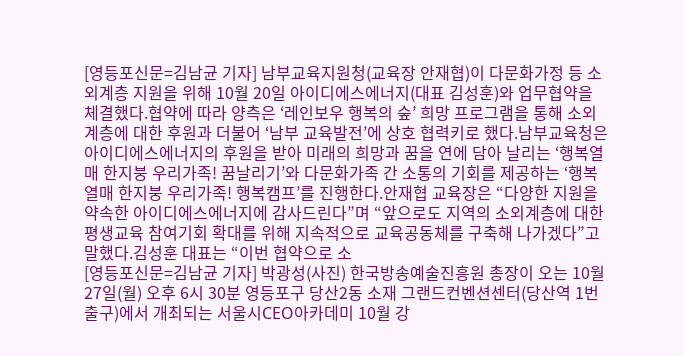[영등포신문=김남균 기자] 남부교육지원청(교육장 안재협)이 다문화가정 등 소외계층 지원을 위해 10월 20일 아이디에스에너지(대표 김성훈)와 업무협약을 체결했다.협약에 따라 양측은 ‘레인보우 행복의 숲’ 희망 프로그램을 통해 소외계층에 대한 후원과 더불어 ‘남부 교육발전’에 상호 협력키로 했다.남부교육청은 아이디에스에너지의 후원을 받아 미래의 희망과 꿈을 연에 담아 날리는 ‘행복열매 한지붕 우리가족! 꿈날리기’와 다문화가족 간 소통의 기회를 제공하는 ‘행복열매 한지붕 우리가족! 행복캠프’를 진행한다.안재협 교육장은 “다양한 지원을 약속한 아이디에스에너지에 감사드린다”며 “앞으로도 지역의 소외계층에 대한 평생교육 참여기회 확대를 위해 지속적으로 교육공동체를 구축해 나가겠다”고 말했다.김성훈 대표는 “이번 협약으로 소
[영등포신문=김남균 기자] 박광성(사진) 한국방송예술진흥원 총장이 오는 10월 27일(월) 오후 6시 30분 영등포구 당산2동 소재 그랜드컨벤션센터(당산역 1번 출구)에서 개최되는 서울시CEO아카데미 10월 강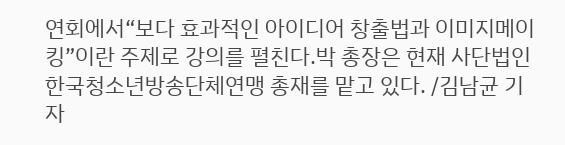연회에서“보다 효과적인 아이디어 창출법과 이미지메이킹”이란 주제로 강의를 펼친다.박 총장은 현재 사단법인 한국청소년방송단체연맹 총재를 맡고 있다. /김남균 기자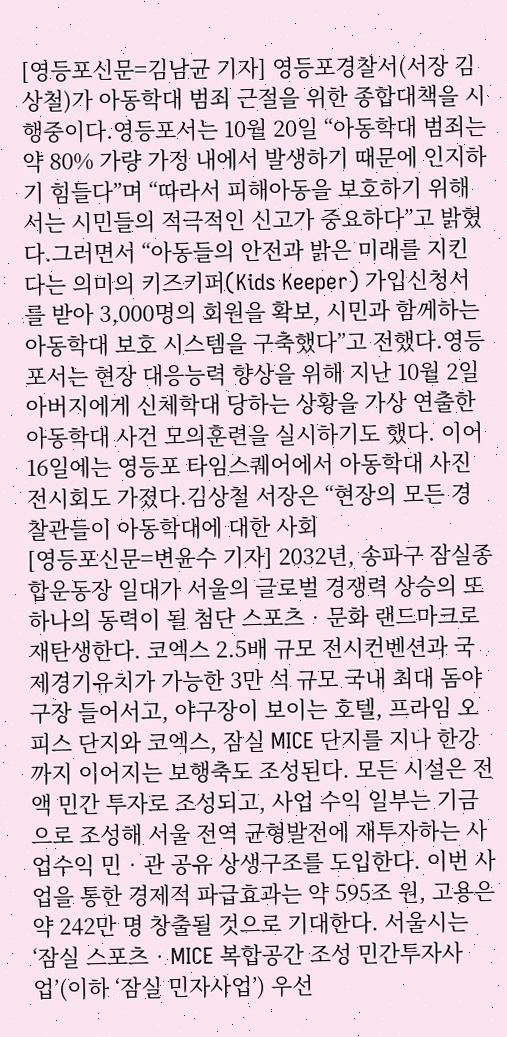[영등포신문=김남균 기자] 영등포경찰서(서장 김상철)가 아동학대 범죄 근절을 위한 종합대책을 시행중이다.영등포서는 10월 20일 “아동학대 범죄는 약 80% 가량 가정 내에서 발생하기 때문에 인지하기 힘들다”며 “따라서 피해아동을 보호하기 위해서는 시민들의 적극적인 신고가 중요하다”고 밝혔다.그러면서 “아동들의 안전과 밝은 미래를 지킨다는 의미의 키즈키퍼(Kids Keeper) 가입신청서를 받아 3,000명의 회원을 확보, 시민과 함께하는 아동학대 보호 시스템을 구축했다”고 전했다.영등포서는 현장 대응능력 향상을 위해 지난 10월 2일 아버지에게 신체학대 당하는 상황을 가상 연출한 아동학대 사건 모의훈련을 실시하기도 했다. 이어 16일에는 영등포 타임스퀘어에서 아동학대 사진 전시회도 가졌다.김상철 서장은 “현장의 모든 경찰관들이 아동학대에 대한 사회
[영등포신문=변윤수 기자] 2032년, 송파구 잠실종합운동장 일대가 서울의 글로벌 경쟁력 상승의 또 하나의 동력이 될 첨단 스포츠‧문화 랜드마크로 재탄생한다. 코엑스 2.5배 규모 전시컨벤션과 국제경기유치가 가능한 3만 석 규모 국내 최대 돔야구장 들어서고, 야구장이 보이는 호텔, 프라임 오피스 단지와 코엑스, 잠실 MICE 단지를 지나 한강까지 이어지는 보행축도 조성된다. 모든 시설은 전액 민간 투자로 조성되고, 사업 수익 일부는 기금으로 조성해 서울 전역 균형발전에 재투자하는 사업수익 민‧관 공유 상생구조를 도입한다. 이번 사업을 통한 경제적 파급효과는 약 595조 원, 고용은 약 242만 명 창출될 것으로 기대한다. 서울시는 ‘잠실 스포츠‧MICE 복합공간 조성 민간투자사업’(이하 ‘잠실 민자사업’) 우선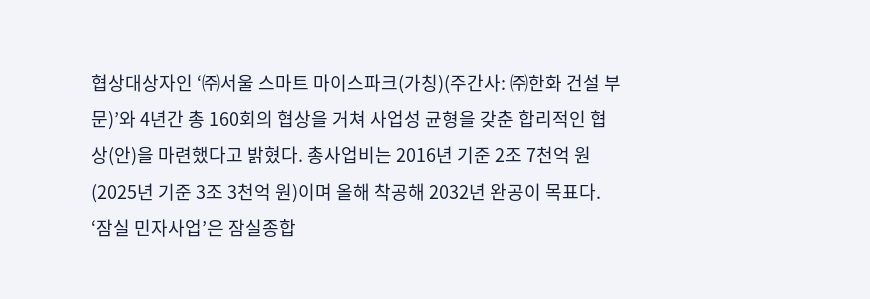협상대상자인 ‘㈜서울 스마트 마이스파크(가칭)(주간사: ㈜한화 건설 부문)’와 4년간 총 160회의 협상을 거쳐 사업성 균형을 갖춘 합리적인 협상(안)을 마련했다고 밝혔다. 총사업비는 2016년 기준 2조 7천억 원(2025년 기준 3조 3천억 원)이며 올해 착공해 2032년 완공이 목표다. ‘잠실 민자사업’은 잠실종합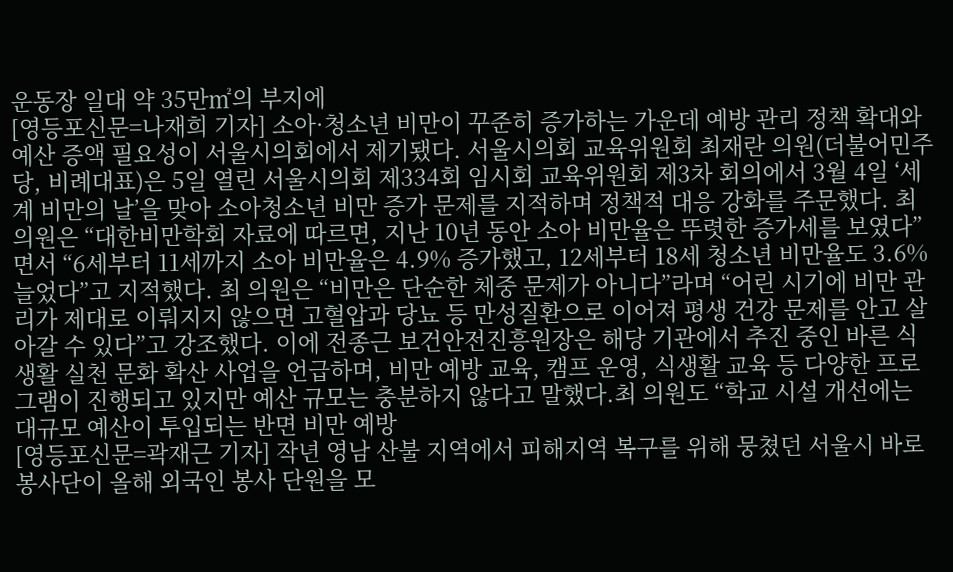운동장 일대 약 35만㎡의 부지에
[영등포신문=나재희 기자] 소아·청소년 비만이 꾸준히 증가하는 가운데 예방 관리 정책 확대와 예산 증액 필요성이 서울시의회에서 제기됐다. 서울시의회 교육위원회 최재란 의원(더불어민주당, 비례대표)은 5일 열린 서울시의회 제334회 임시회 교육위원회 제3차 회의에서 3월 4일 ‘세계 비만의 날’을 맞아 소아청소년 비만 증가 문제를 지적하며 정책적 대응 강화를 주문했다. 최 의원은 “대한비만학회 자료에 따르면, 지난 10년 동안 소아 비만율은 뚜렷한 증가세를 보였다”면서 “6세부터 11세까지 소아 비만율은 4.9% 증가했고, 12세부터 18세 청소년 비만율도 3.6% 늘었다”고 지적했다. 최 의원은 “비만은 단순한 체중 문제가 아니다”라며 “어린 시기에 비만 관리가 제대로 이뤄지지 않으면 고혈압과 당뇨 등 만성질환으로 이어져 평생 건강 문제를 안고 살아갈 수 있다”고 강조했다. 이에 전종근 보건안전진흥원장은 해당 기관에서 추진 중인 바른 식생활 실천 문화 확산 사업을 언급하며, 비만 예방 교육, 캠프 운영, 식생활 교육 등 다양한 프로그램이 진행되고 있지만 예산 규모는 충분하지 않다고 말했다.최 의원도 “학교 시설 개선에는 대규모 예산이 투입되는 반면 비만 예방
[영등포신문=곽재근 기자] 작년 영남 산불 지역에서 피해지역 복구를 위해 뭉쳤던 서울시 바로봉사단이 올해 외국인 봉사 단원을 모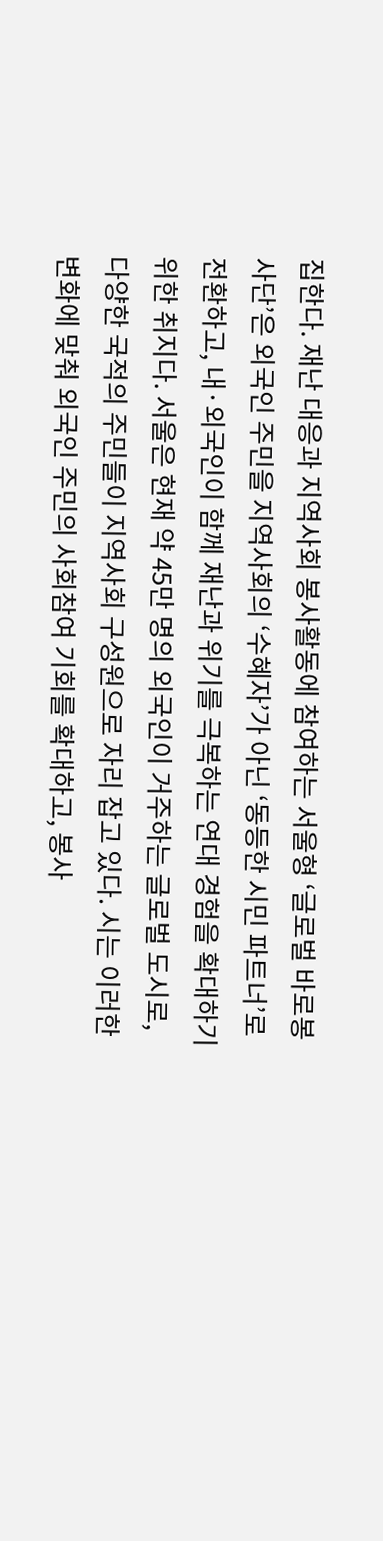집한다. 재난 대응과 지역사회 봉사활동에 참여하는 서울형 ‘글로벌 바로봉사단’은 외국인 주민을 지역사회의 ‘수혜자’가 아닌 ‘동등한 시민 파트너’로 전환하고, 내·외국인이 함께 재난과 위기를 극복하는 연대 경험을 확대하기 위한 취지다. 서울은 현재 약 45만 명의 외국인이 거주하는 글로벌 도시로, 다양한 국적의 주민들이 지역사회 구성원으로 자리 잡고 있다. 시는 이러한 변화에 맞춰 외국인 주민의 사회참여 기회를 확대하고, 봉사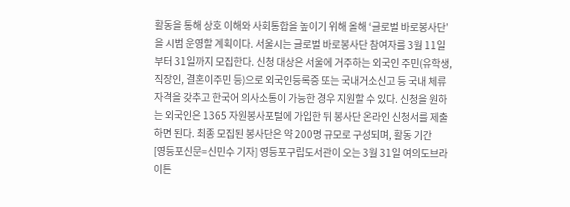활동을 통해 상호 이해와 사회통합을 높이기 위해 올해 ‘글로벌 바로봉사단’을 시범 운영할 계획이다. 서울시는 글로벌 바로봉사단 참여자를 3월 11일부터 31일까지 모집한다. 신청 대상은 서울에 거주하는 외국인 주민(유학생, 직장인, 결혼이주민 등)으로 외국인등록증 또는 국내거소신고 등 국내 체류 자격을 갖추고 한국어 의사소통이 가능한 경우 지원할 수 있다. 신청을 원하는 외국인은 1365 자원봉사포털에 가입한 뒤 봉사단 온라인 신청서를 제출하면 된다. 최종 모집된 봉사단은 약 200명 규모로 구성되며, 활동 기간
[영등포신문=신민수 기자] 영등포구립도서관이 오는 3월 31일 여의도브라이튼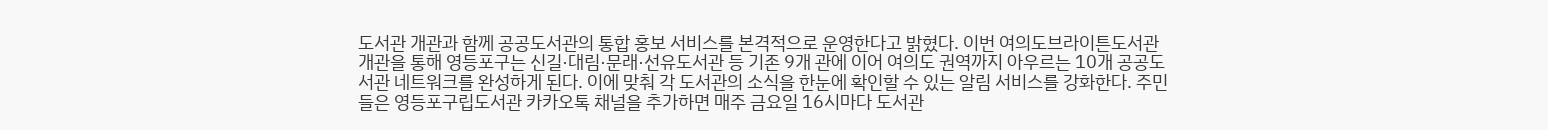도서관 개관과 함께 공공도서관의 통합 홍보 서비스를 본격적으로 운영한다고 밝혔다. 이번 여의도브라이튼도서관 개관을 통해 영등포구는 신길·대림·문래·선유도서관 등 기존 9개 관에 이어 여의도 권역까지 아우르는 10개 공공도서관 네트워크를 완성하게 된다. 이에 맞춰 각 도서관의 소식을 한눈에 확인할 수 있는 알림 서비스를 강화한다. 주민들은 영등포구립도서관 카카오톡 채널을 추가하면 매주 금요일 16시마다 도서관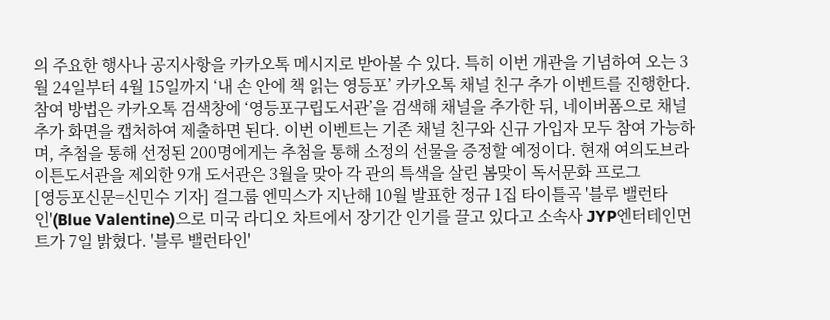의 주요한 행사나 공지사항을 카카오톡 메시지로 받아볼 수 있다. 특히 이번 개관을 기념하여 오는 3월 24일부터 4월 15일까지 ‘내 손 안에 책 읽는 영등포’ 카카오톡 채널 친구 추가 이벤트를 진행한다. 참여 방법은 카카오톡 검색창에 ‘영등포구립도서관’을 검색해 채널을 추가한 뒤, 네이버폼으로 채널 추가 화면을 캡처하여 제출하면 된다. 이번 이벤트는 기존 채널 친구와 신규 가입자 모두 참여 가능하며, 추첨을 통해 선정된 200명에게는 추첨을 통해 소정의 선물을 증정할 예정이다. 현재 여의도브라이튼도서관을 제외한 9개 도서관은 3월을 맞아 각 관의 특색을 살린 봄맞이 독서문화 프로그
[영등포신문=신민수 기자] 걸그룹 엔믹스가 지난해 10월 발표한 정규 1집 타이틀곡 '블루 밸런타인'(Blue Valentine)으로 미국 라디오 차트에서 장기간 인기를 끌고 있다고 소속사 JYP엔터테인먼트가 7일 밝혔다. '블루 밸런타인'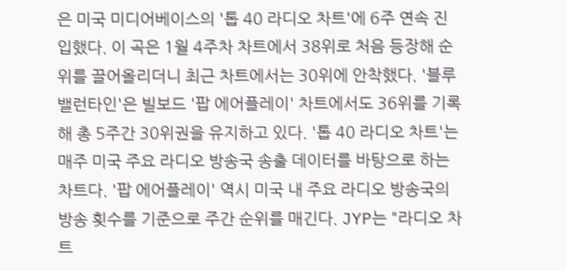은 미국 미디어베이스의 '톱 40 라디오 차트'에 6주 연속 진입했다. 이 곡은 1월 4주차 차트에서 38위로 처음 등장해 순위를 끌어올리더니 최근 차트에서는 30위에 안착했다. '블루 밸런타인'은 빌보드 '팝 에어플레이' 차트에서도 36위를 기록해 총 5주간 30위권을 유지하고 있다. '톱 40 라디오 차트'는 매주 미국 주요 라디오 방송국 송출 데이터를 바탕으로 하는 차트다. '팝 에어플레이' 역시 미국 내 주요 라디오 방송국의 방송 횟수를 기준으로 주간 순위를 매긴다. JYP는 "라디오 차트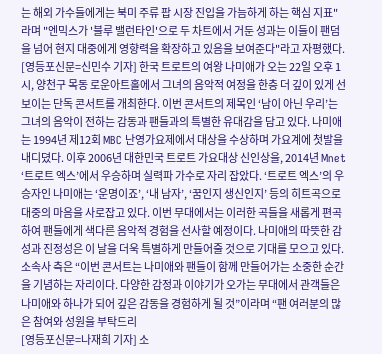는 해외 가수들에게는 북미 주류 팝 시장 진입을 가늠하게 하는 핵심 지표"라며 "엔믹스가 '블루 밸런타인'으로 두 차트에서 거둔 성과는 이들이 팬덤을 넘어 현지 대중에게 영향력을 확장하고 있음을 보여준다"라고 자평했다.
[영등포신문=신민수 기자] 한국 트로트의 여왕 나미애가 오는 22일 오후 1시, 양천구 목동 로운아트홀에서 그녀의 음악적 여정을 한층 더 깊이 있게 선보이는 단독 콘서트를 개최한다. 이번 콘서트의 제목인 ‘남이 아닌 우리’는 그녀의 음악이 전하는 감동과 팬들과의 특별한 유대감을 담고 있다. 나미애는 1994년 제12회 MBC 난영가요제에서 대상을 수상하며 가요계에 첫발을 내디뎠다. 이후 2006년 대한민국 트로트 가요대상 신인상을, 2014년 Mnet ‘트로트 엑스’에서 우승하며 실력파 가수로 자리 잡았다. ‘트로트 엑스’의 우승자인 나미애는 ‘운명이죠’, ‘내 남자’, ‘꿈인지 생신인지’ 등의 히트곡으로 대중의 마음을 사로잡고 있다. 이번 무대에서는 이러한 곡들을 새롭게 편곡하여 팬들에게 색다른 음악적 경험을 선사할 예정이다. 나미애의 따뜻한 감성과 진정성은 이 날을 더욱 특별하게 만들어줄 것으로 기대를 모으고 있다. 소속사 측은 “이번 콘서트는 나미애와 팬들이 함께 만들어가는 소중한 순간을 기념하는 자리이다. 다양한 감정과 이야기가 오가는 무대에서 관객들은 나미애와 하나가 되어 깊은 감동을 경험하게 될 것”이라며 “팬 여러분의 많은 참여와 성원을 부탁드리
[영등포신문=나재희 기자] 소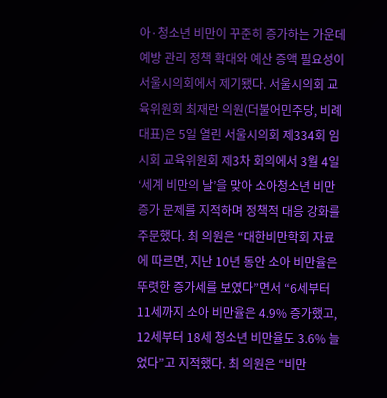아·청소년 비만이 꾸준히 증가하는 가운데 예방 관리 정책 확대와 예산 증액 필요성이 서울시의회에서 제기됐다. 서울시의회 교육위원회 최재란 의원(더불어민주당, 비례대표)은 5일 열린 서울시의회 제334회 임시회 교육위원회 제3차 회의에서 3월 4일 ‘세계 비만의 날’을 맞아 소아청소년 비만 증가 문제를 지적하며 정책적 대응 강화를 주문했다. 최 의원은 “대한비만학회 자료에 따르면, 지난 10년 동안 소아 비만율은 뚜렷한 증가세를 보였다”면서 “6세부터 11세까지 소아 비만율은 4.9% 증가했고, 12세부터 18세 청소년 비만율도 3.6% 늘었다”고 지적했다. 최 의원은 “비만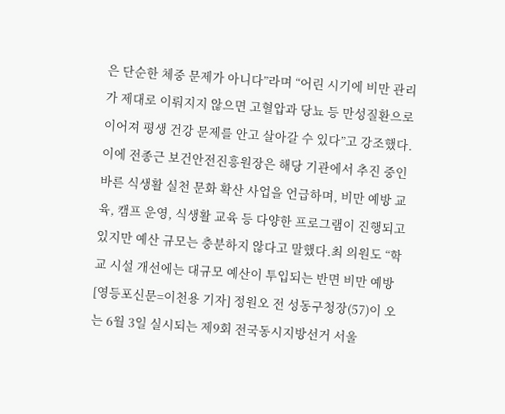은 단순한 체중 문제가 아니다”라며 “어린 시기에 비만 관리가 제대로 이뤄지지 않으면 고혈압과 당뇨 등 만성질환으로 이어져 평생 건강 문제를 안고 살아갈 수 있다”고 강조했다. 이에 전종근 보건안전진흥원장은 해당 기관에서 추진 중인 바른 식생활 실천 문화 확산 사업을 언급하며, 비만 예방 교육, 캠프 운영, 식생활 교육 등 다양한 프로그램이 진행되고 있지만 예산 규모는 충분하지 않다고 말했다.최 의원도 “학교 시설 개선에는 대규모 예산이 투입되는 반면 비만 예방
[영등포신문=이천용 기자] 정원오 전 성동구청장(57)이 오는 6월 3일 실시되는 제9회 전국동시지방선거 서울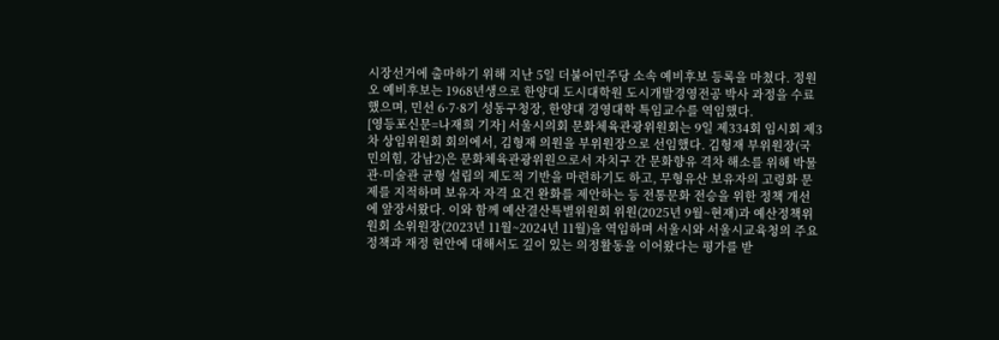시장선거에 출마하기 위해 지난 5일 더불어민주당 소속 예비후보 등록을 마쳤다. 정원오 예비후보는 1968년생으로 한양대 도시대학원 도시개발경영전공 박사 과정을 수료했으며, 민선 6·7·8기 성동구청장, 한양대 경영대학 특임교수를 역임했다.
[영등포신문=나재희 기자] 서울시의회 문화체육관광위원회는 9일 제334회 임시회 제3차 상임위원회 회의에서, 김형재 의원을 부위원장으로 선임했다. 김형재 부위원장(국민의힘, 강남2)은 문화체육관광위원으로서 자치구 간 문화향유 격차 해소를 위해 박물관·미술관 균형 설립의 제도적 기반을 마련하기도 하고, 무형유산 보유자의 고령화 문제를 지적하며 보유자 자격 요건 완화를 제안하는 등 전통문화 전승을 위한 정책 개선에 앞장서왔다. 이와 함께 예산결산특별위원회 위원(2025년 9월~현재)과 예산정책위원회 소위원장(2023년 11월~2024년 11월)을 역임하며 서울시와 서울시교육청의 주요 정책과 재정 현안에 대해서도 깊이 있는 의정활동을 이어왔다는 평가를 받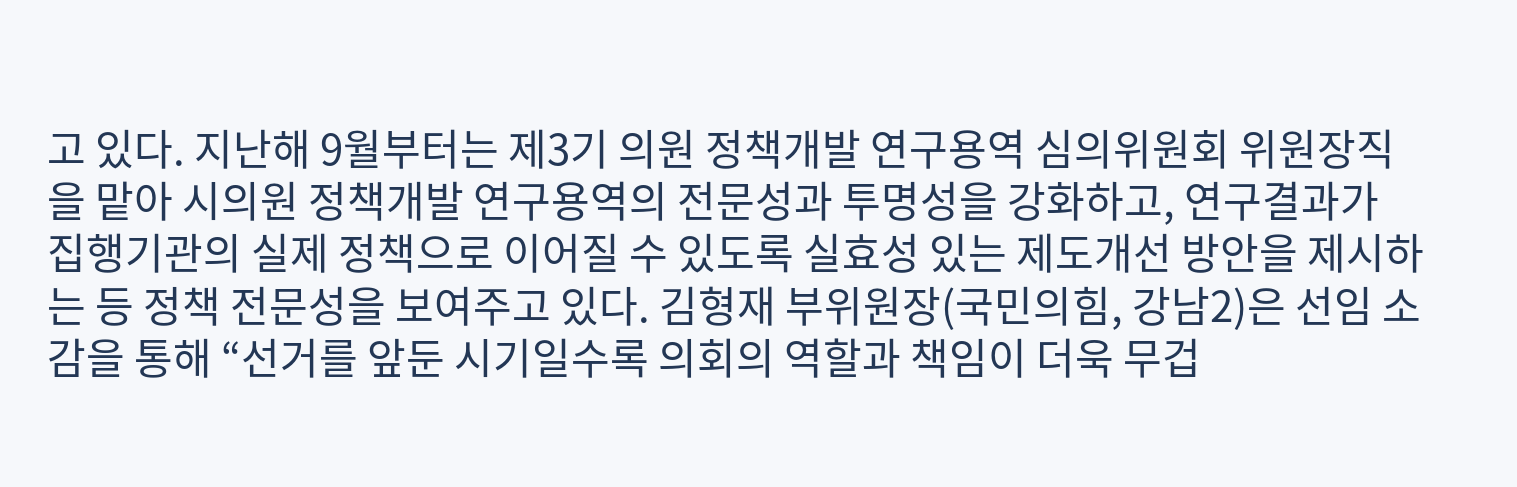고 있다. 지난해 9월부터는 제3기 의원 정책개발 연구용역 심의위원회 위원장직을 맡아 시의원 정책개발 연구용역의 전문성과 투명성을 강화하고, 연구결과가 집행기관의 실제 정책으로 이어질 수 있도록 실효성 있는 제도개선 방안을 제시하는 등 정책 전문성을 보여주고 있다. 김형재 부위원장(국민의힘, 강남2)은 선임 소감을 통해 “선거를 앞둔 시기일수록 의회의 역할과 책임이 더욱 무겁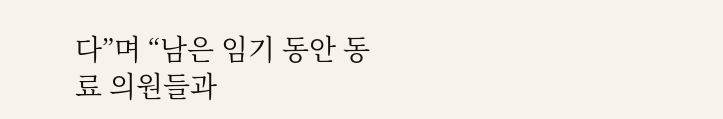다”며 “남은 임기 동안 동료 의원들과